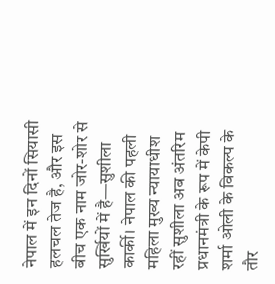नेपाल में इन दिनों सियासी हलचल तेज है, और इस बीच एक नाम जोर-शोर से सुर्खियों में है—सुशीला कार्की। नेपाल की पहली महिला मुख्य न्यायाधीश रहीं सुशीला अब अंतरिम प्रधानमंत्री के रूप में केपी शर्मा ओली के विकल्प के तौर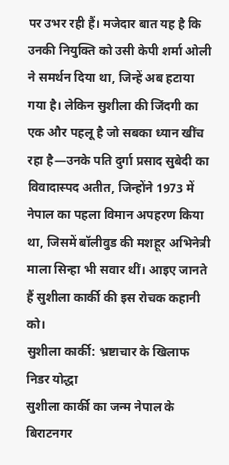पर उभर रही हैं। मजेदार बात यह है कि उनकी नियुक्ति को उसी केपी शर्मा ओली ने समर्थन दिया था, जिन्हें अब हटाया गया है। लेकिन सुशीला की जिंदगी का एक और पहलू है जो सबका ध्यान खींच रहा है—उनके पति दुर्गा प्रसाद सुबेदी का विवादास्पद अतीत, जिन्होंने 1973 में नेपाल का पहला विमान अपहरण किया था, जिसमें बॉलीवुड की मशहूर अभिनेत्री माला सिन्हा भी सवार थीं। आइए जानते हैं सुशीला कार्की की इस रोचक कहानी को।
सुशीला कार्की: भ्रष्टाचार के खिलाफ निडर योद्धा
सुशीला कार्की का जन्म नेपाल के बिराटनगर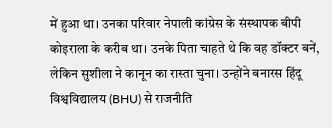में हुआ था। उनका परिवार नेपाली कांग्रेस के संस्थापक बीपी कोइराला के करीब था। उनके पिता चाहते थे कि वह डॉक्टर बनें, लेकिन सुशीला ने कानून का रास्ता चुना। उन्होंने बनारस हिंदू विश्वविद्यालय (BHU) से राजनीति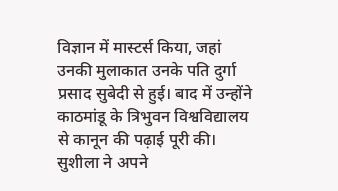विज्ञान में मास्टर्स किया, जहां उनकी मुलाकात उनके पति दुर्गा प्रसाद सुबेदी से हुई। बाद में उन्होंने काठमांडू के त्रिभुवन विश्वविद्यालय से कानून की पढ़ाई पूरी की।
सुशीला ने अपने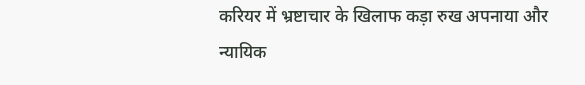करियर में भ्रष्टाचार के खिलाफ कड़ा रुख अपनाया और न्यायिक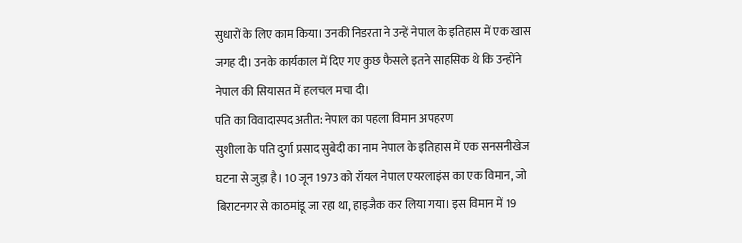सुधारों के लिए काम किया। उनकी निडरता ने उन्हें नेपाल के इतिहास में एक खास जगह दी। उनके कार्यकाल में दिए गए कुछ फैसले इतने साहसिक थे कि उन्होंने नेपाल की सियासत में हलचल मचा दी।
पति का विवादास्पद अतीत: नेपाल का पहला विमान अपहरण
सुशीला के पति दुर्गा प्रसाद सुबेदी का नाम नेपाल के इतिहास में एक सनसनीखेज घटना से जुड़ा है। 10 जून 1973 को रॉयल नेपाल एयरलाइंस का एक विमान, जो बिराटनगर से काठमांडू जा रहा था, हाइजैक कर लिया गया। इस विमान में 19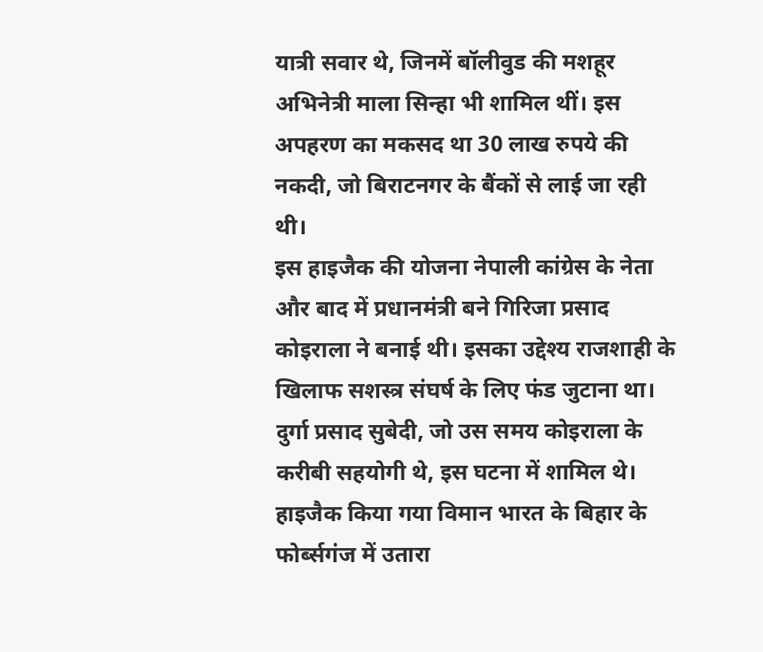यात्री सवार थे, जिनमें बॉलीवुड की मशहूर अभिनेत्री माला सिन्हा भी शामिल थीं। इस अपहरण का मकसद था 30 लाख रुपये की नकदी, जो बिराटनगर के बैंकों से लाई जा रही थी।
इस हाइजैक की योजना नेपाली कांग्रेस के नेता और बाद में प्रधानमंत्री बने गिरिजा प्रसाद कोइराला ने बनाई थी। इसका उद्देश्य राजशाही के खिलाफ सशस्त्र संघर्ष के लिए फंड जुटाना था। दुर्गा प्रसाद सुबेदी, जो उस समय कोइराला के करीबी सहयोगी थे, इस घटना में शामिल थे। हाइजैक किया गया विमान भारत के बिहार के फोर्ब्सगंज में उतारा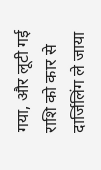गया, और लूटी गई राशि को कार से दार्जिलिंग ले जाया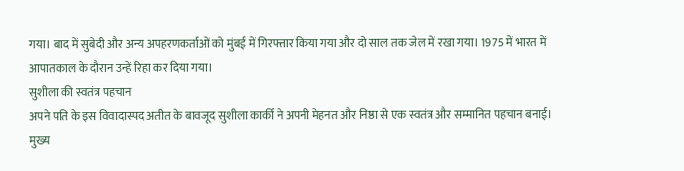गया। बाद में सुबेदी और अन्य अपहरणकर्ताओं को मुंबई में गिरफ्तार किया गया और दो साल तक जेल में रखा गया। 1975 में भारत में आपातकाल के दौरान उन्हें रिहा कर दिया गया।
सुशीला की स्वतंत्र पहचान
अपने पति के इस विवादास्पद अतीत के बावजूद सुशीला कार्की ने अपनी मेहनत और निष्ठा से एक स्वतंत्र और सम्मानित पहचान बनाई। मुख्य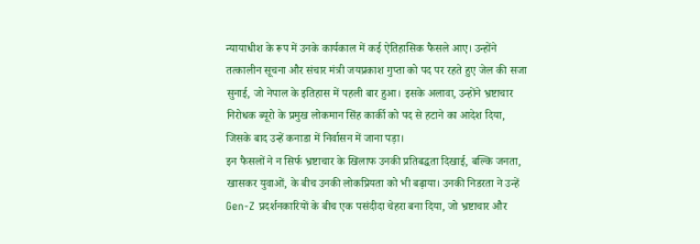न्यायाधीश के रूप में उनके कार्यकाल में कई ऐतिहासिक फैसले आए। उन्होंने तत्कालीन सूचना और संचार मंत्री जयप्रकाश गुप्ता को पद पर रहते हुए जेल की सजा सुनाई, जो नेपाल के इतिहास में पहली बार हुआ। इसके अलावा, उन्होंने भ्रष्टाचार निरोधक ब्यूरो के प्रमुख लोकमान सिंह कार्की को पद से हटाने का आदेश दिया, जिसके बाद उन्हें कनाडा में निर्वासन में जाना पड़ा।
इन फैसलों ने न सिर्फ भ्रष्टाचार के खिलाफ उनकी प्रतिबद्धता दिखाई, बल्कि जनता, खासकर युवाओं, के बीच उनकी लोकप्रियता को भी बढ़ाया। उनकी निडरता ने उन्हें Gen-Z प्रदर्शनकारियों के बीच एक पसंदीदा चेहरा बना दिया, जो भ्रष्टाचार और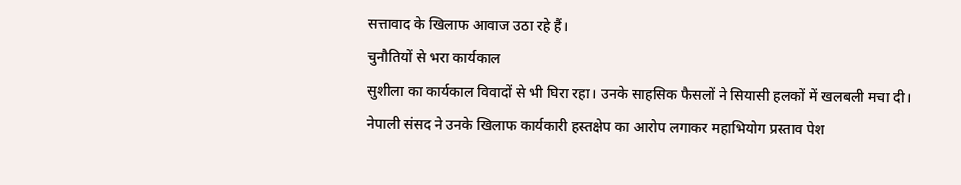सत्तावाद के खिलाफ आवाज उठा रहे हैं।
चुनौतियों से भरा कार्यकाल
सुशीला का कार्यकाल विवादों से भी घिरा रहा। उनके साहसिक फैसलों ने सियासी हलकों में खलबली मचा दी। नेपाली संसद ने उनके खिलाफ कार्यकारी हस्तक्षेप का आरोप लगाकर महाभियोग प्रस्ताव पेश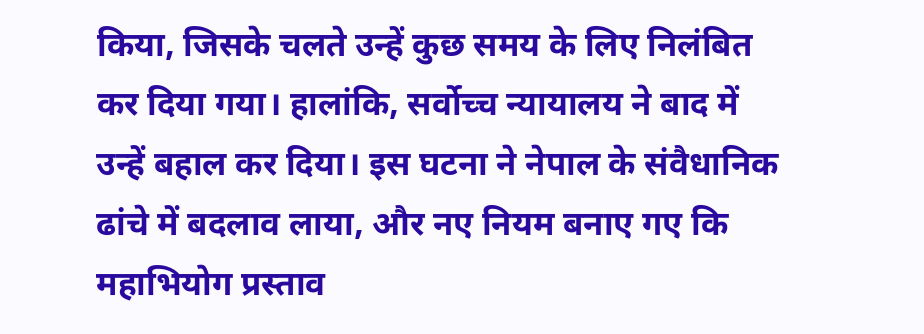किया, जिसके चलते उन्हें कुछ समय के लिए निलंबित कर दिया गया। हालांकि, सर्वोच्च न्यायालय ने बाद में उन्हें बहाल कर दिया। इस घटना ने नेपाल के संवैधानिक ढांचे में बदलाव लाया, और नए नियम बनाए गए कि महाभियोग प्रस्ताव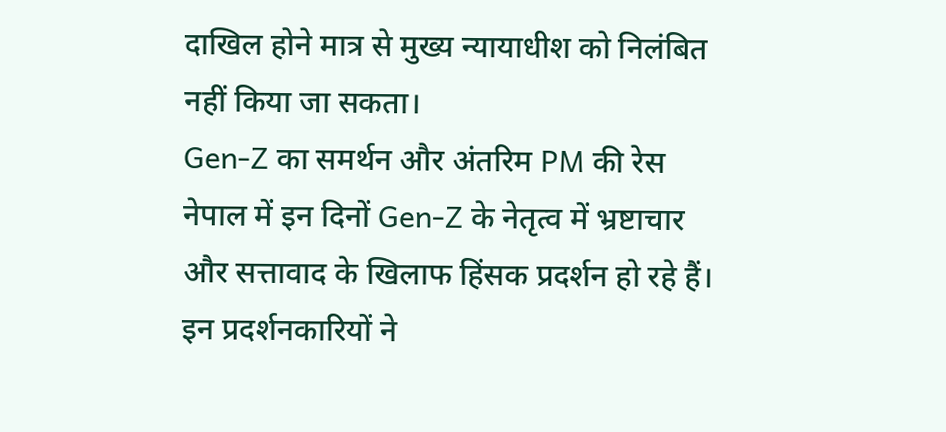दाखिल होने मात्र से मुख्य न्यायाधीश को निलंबित नहीं किया जा सकता।
Gen-Z का समर्थन और अंतरिम PM की रेस
नेपाल में इन दिनों Gen-Z के नेतृत्व में भ्रष्टाचार और सत्तावाद के खिलाफ हिंसक प्रदर्शन हो रहे हैं। इन प्रदर्शनकारियों ने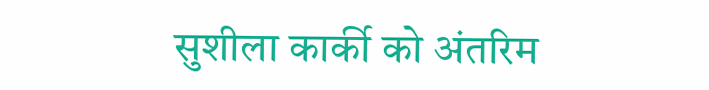सुशीला कार्की को अंतरिम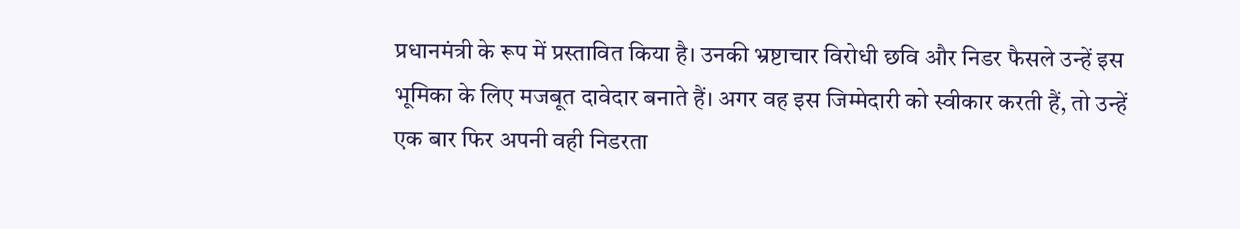प्रधानमंत्री के रूप में प्रस्तावित किया है। उनकी भ्रष्टाचार विरोधी छवि और निडर फैसले उन्हें इस भूमिका के लिए मजबूत दावेदार बनाते हैं। अगर वह इस जिम्मेदारी को स्वीकार करती हैं, तो उन्हें एक बार फिर अपनी वही निडरता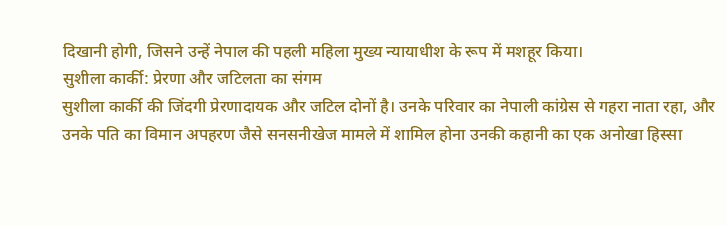दिखानी होगी, जिसने उन्हें नेपाल की पहली महिला मुख्य न्यायाधीश के रूप में मशहूर किया।
सुशीला कार्की: प्रेरणा और जटिलता का संगम
सुशीला कार्की की जिंदगी प्रेरणादायक और जटिल दोनों है। उनके परिवार का नेपाली कांग्रेस से गहरा नाता रहा, और उनके पति का विमान अपहरण जैसे सनसनीखेज मामले में शामिल होना उनकी कहानी का एक अनोखा हिस्सा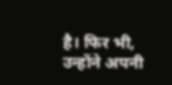है। फिर भी, उन्होंने अपनी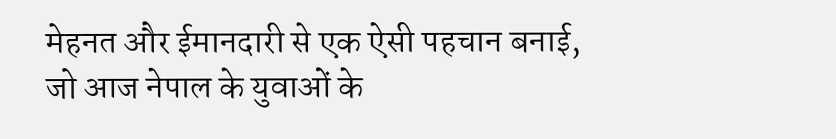मेहनत और ईमानदारी से एक ऐसी पहचान बनाई, जो आज नेपाल के युवाओं के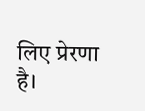लिए प्रेरणा है।